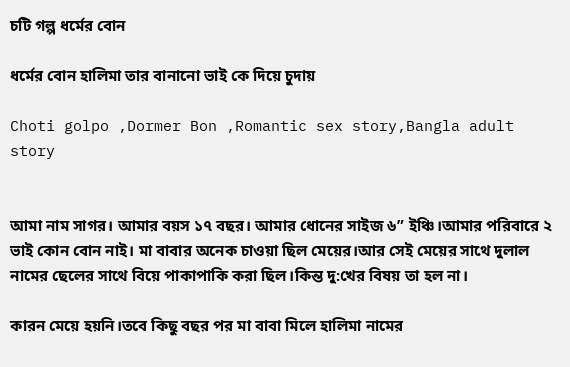চটি গল্প ধর্মের বোন

ধর্মের বোন হালিমা তার বানানো ভাই কে দিয়ে চুদায়

Choti golpo ,Dormer Bon ,Romantic sex story,Bangla adult story


আমা নাম সাগর। আমার বয়স ১৭ বছর। আমার ধোনের সাইজ ৬” ইঞ্চি।আমার পরিবারে ২ ভাই কোন বোন নাই। মা বাবার অনেক চাওয়া ছিল মেয়ের।আর সেই মেয়ের সাথে দুলাল নামের ছেলের সাথে বিয়ে পাকাপাকি করা ছিল।কিন্ত দু:খের বিষয় তা হল না।

কারন মেয়ে হয়নি।তবে কিছু বছর পর মা বাবা মিলে হালিমা নামের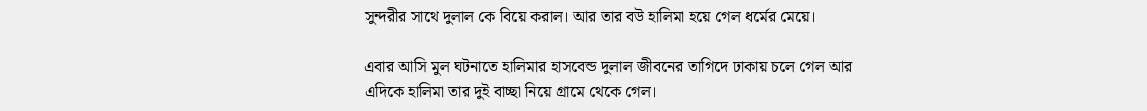সুন্দরীর সাথে দুলাল কে বিয়ে করাল। আর তার বউ হালিমা হয়ে গেল ধর্মের মেয়ে।

এবার আসি মুল ঘটনাতে হালিমার হাসবেন্ড দুলাল জীবনের তাগিদে ঢাকায় চলে গেল আর এদিকে হালিমা তার দুই বাচ্ছা নিয়ে গ্রামে থেকে গেল।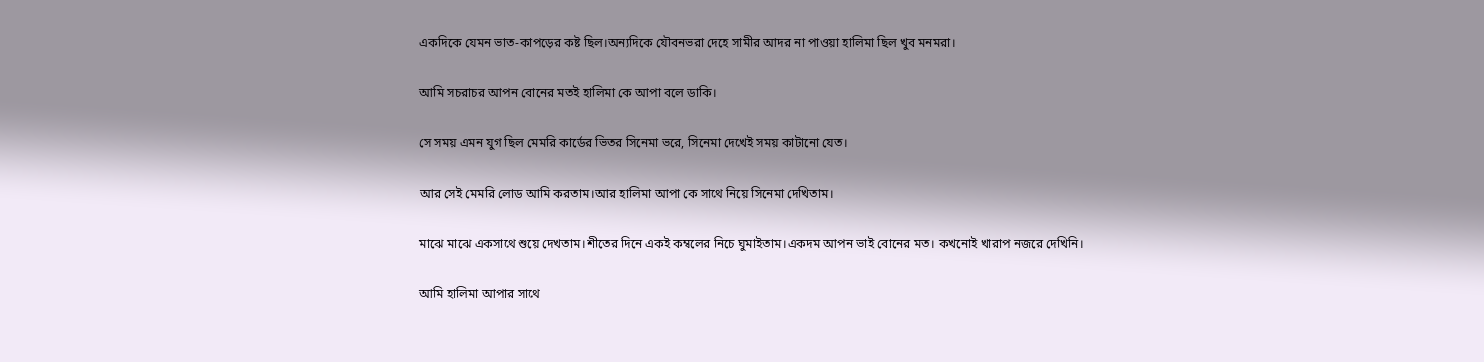একদিকে যেমন ভাত-কাপড়ের কষ্ট ছিল।অন্যদিকে যৌবনভরা দেহে সামীর আদর না পাওয়া হালিমা ছিল খুব মনমরা।

আমি সচরাচর আপন বোনের মতই হালিমা কে আপা বলে ডাকি।

সে সময় এমন যুগ ছিল মেমরি কার্ডের ভিতর সিনেমা ভরে, সিনেমা দেখেই সময় কাটানো যেত।

আর সেই মেমরি লোড আমি করতাম।আর হালিমা আপা কে সাথে নিয়ে সিনেমা দেখিতাম।

মাঝে মাঝে একসাথে শুয়ে দেখতাম।শীতের দিনে একই কম্বলের নিচে ঘুমাইতাম।একদম আপন ভাই বোনের মত। কখনোই খারাপ নজরে দেখিনি।

আমি হালিমা আপার সাথে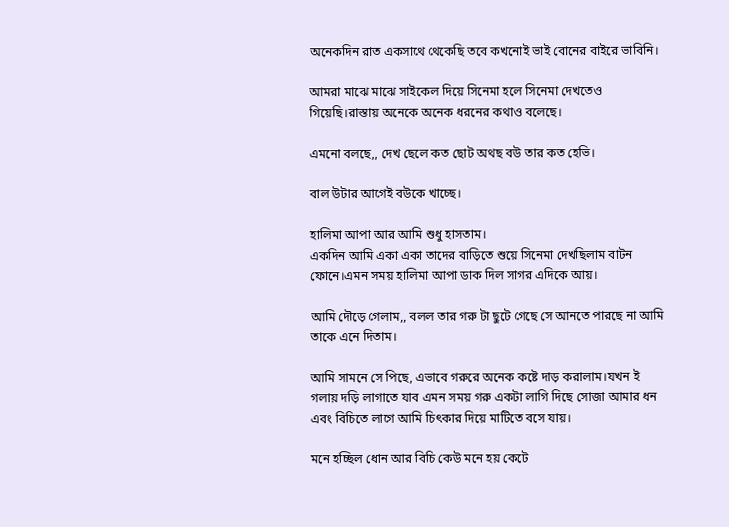অনেকদিন রাত একসাথে থেকেছি তবে কখনোই ভাই বোনের বাইরে ভাবিনি।

আমরা মাঝে মাঝে সাইকেল দিয়ে সিনেমা হলে সিনেমা দেখতেও গিয়েছি।রাস্তায় অনেকে অনেক ধরনের কথাও বলেছে।

এমনো বলছে,, দেখ ছেলে কত ছোট অথছ বউ তার কত হেভি।

বাল উটার আগেই বউকে খাচ্ছে।

হালিমা আপা আর আমি শুধু হাসতাম।
একদিন আমি একা একা তাদের বাড়িতে শুয়ে সিনেমা দেখছিলাম বাটন ফোনে।এমন সময় হালিমা আপা ডাক দিল সাগর এদিকে আয়।

আমি দৌড়ে গেলাম,, বলল তার গরু টা ছুটে গেছে সে আনতে পারছে না আমি তাকে এনে দিতাম।

আমি সামনে সে পিছে, এভাবে গরুরে অনেক কষ্টে দাড় করালাম।যখন ই গলায় দড়ি লাগাতে যাব এমন সময় গরু একটা লাগি দিছে সোজা আমার ধন এবং বিচিতে লাগে আমি চিৎকার দিয়ে মাটিতে বসে যায়।

মনে হচ্ছিল ধোন আর বিচি কেউ মনে হয় কেটে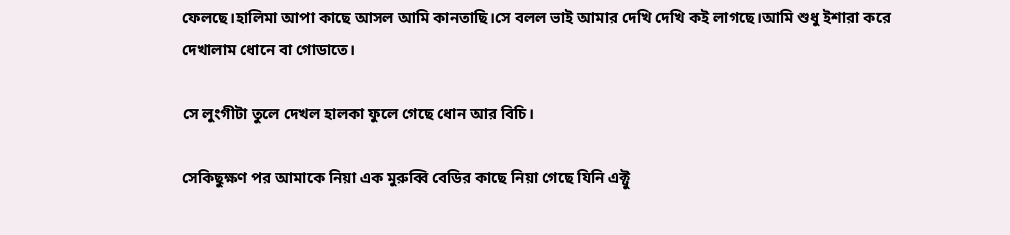ফেলছে।হালিমা আপা কাছে আসল আমি কানতাছি।সে বলল ভাই আমার দেখি দেখি কই লাগছে।আমি শুধু ইশারা করে দেখালাম ধোনে বা গোডাতে।

সে লুংগীটা তুলে দেখল হালকা ফুলে গেছে ধোন আর বিচি।

সেকিছুক্ষণ পর আমাকে নিয়া এক মুরুব্বি বেডির কাছে নিয়া গেছে যিনি এক্টু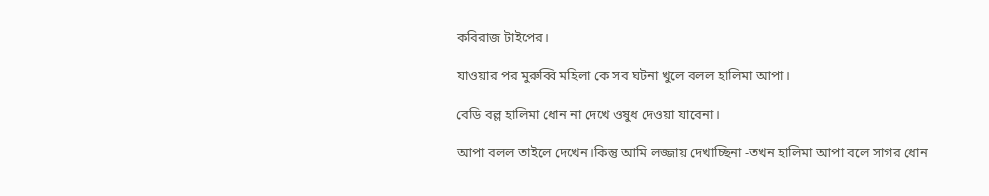কবিরাজ টাইপের।

যাওয়ার পর মুরুব্বি মহিলা কে সব ঘটনা খুলে বলল হালিমা আপা।

বেডি বল্ল হালিমা ধোন না দেখে ওষুধ দেওয়া যাবেনা।

আপা বলল তাইলে দেখেন।কিন্তু আমি লজ্জায় দেখাচ্ছিনা -তখন হালিমা আপা বলে সাগর ধোন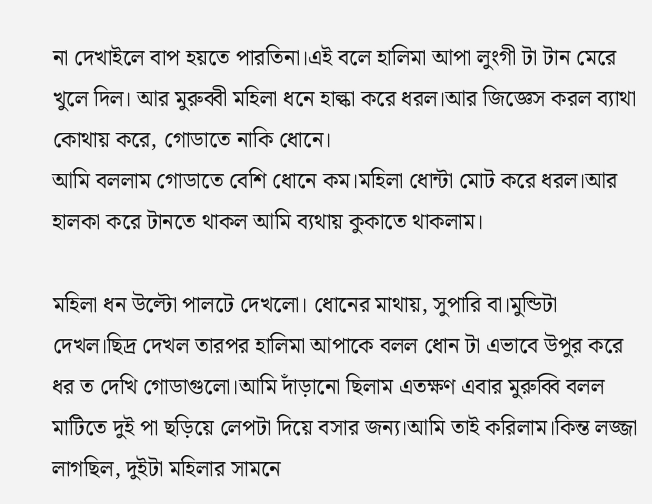না দেখাইলে বাপ হয়তে পারতিনা।এই বলে হালিমা আপা লুংগী টা টান মেরে খুলে দিল। আর মুরুব্বী মহিলা ধনে হাল্কা করে ধরল।আর জিজ্ঞেস করল ব্যাথা কোথায় করে, গোডাতে নাকি ধোনে।
আমি বললাম গোডাতে বেশি ধোনে কম।মহিলা ধোন্টা মোট করে ধরল।আর হালকা করে টানতে থাকল আমি ব্যথায় কুকাতে থাকলাম।

মহিলা ধন উল্টো পালটে দেখলো। ধোনের মাথায়, সুপারি বা।মুন্ডিটা দেখল।ছিদ্র দেখল তারপর হালিমা আপাকে বলল ধোন টা এভাবে উপুর করে ধর ত দেখি গোডাগুলো।আমি দাঁড়ানো ছিলাম এতক্ষণ এবার মুরুব্বি বলল মাটিতে দুই পা ছড়িয়ে লেপটা দিয়ে বসার জন্য।আমি তাই করিলাম।কিন্ত লজ্জা লাগছিল, দুইটা মহিলার সামনে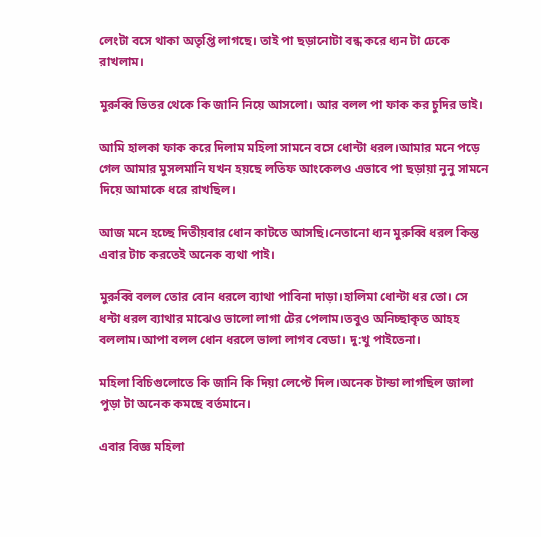লেংটা বসে থাকা অতৃপ্তি লাগছে। তাই পা ছড়ানোটা বন্ধ করে ধ্যন টা ঢেকে রাখলাম।

মুরুব্বি ভিতর থেকে কি জানি নিয়ে আসলো। আর বলল পা ফাক কর চুদির ভাই।

আমি হালকা ফাক করে দিলাম মহিলা সামনে বসে ধোন্টা ধরল।আমার মনে পড়ে গেল আমার মুসলমানি যখন হয়ছে লতিফ আংকেলও এভাবে পা ছড়ায়া নুনু সামনে দিয়ে আমাকে ধরে রাখছিল।

আজ মনে হচ্ছে দিতীয়বার ধোন কাটতে আসছি।নেতানো ধ্যন মুরুব্বি ধরল কিন্ত এবার টাচ করতেই অনেক ব্যথা পাই।

মুরুব্বি বলল তোর বোন ধরলে ব্যাথা পাবিনা দাড়া।হালিমা ধোন্টা ধর তো। সে ধন্টা ধরল ব্যাথার মাঝেও ভালো লাগা টের পেলাম।তবুও অনিচ্ছাকৃত আহহ বললাম।আপা বলল ধোন ধরলে ভালা লাগব বেডা। দু:খু পাইতেনা।

মহিলা বিচিগুলোতে কি জানি কি দিয়া লেপ্টে দিল।অনেক টান্ডা লাগছিল জালা পুড়া টা অনেক কমছে বর্তমানে।

এবার বিজ্ঞ মহিলা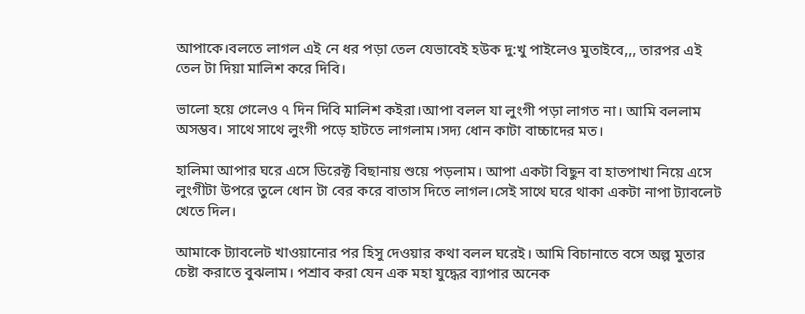আপাকে।বলতে লাগল এই নে ধর পড়া তেল যেভাবেই হউক দু:খু পাইলেও মুতাইবে,,, তারপর এই তেল টা দিয়া মালিশ করে দিবি।

ভালো হয়ে গেলেও ৭ দিন দিবি মালিশ কইরা।আপা বলল যা লুংগী পড়া লাগত না। আমি বললাম অসম্ভব। সাথে সাথে লুংগী পড়ে হাটতে লাগলাম।সদ্য ধোন কাটা বাচ্চাদের মত।

হালিমা আপার ঘরে এসে ডিরেক্ট বিছানায় শুয়ে পড়লাম। আপা একটা বিছুন বা হাতপাখা নিয়ে এসে লুংগীটা উপরে তুলে ধোন টা বের করে বাতাস দিতে লাগল।সেই সাথে ঘরে থাকা একটা নাপা ট্যাবলেট খেতে দিল।

আমাকে ট্যাবলেট খাওয়ানোর পর হিসু দেওয়ার কথা বলল ঘরেই। আমি বিচানাতে বসে অল্প মুতার চেষ্টা করাতে বুঝলাম। পশ্রাব করা যেন এক মহা যুদ্ধের ব্যাপার অনেক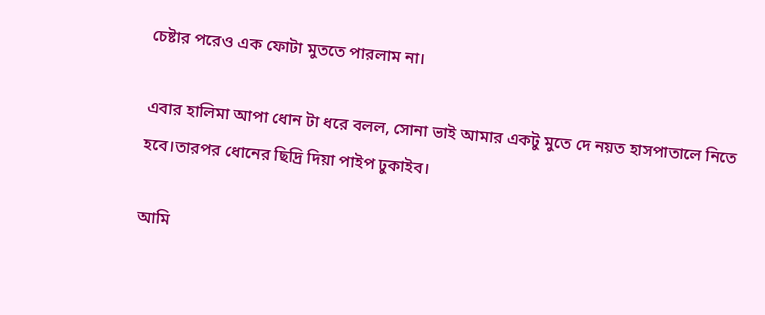চেষ্টার পরেও এক ফোটা মুততে পারলাম না।

এবার হালিমা আপা ধোন টা ধরে বলল, সোনা ভাই আমার একটু মুতে দে নয়ত হাসপাতালে নিতে হবে।তারপর ধোনের ছিদ্রি দিয়া পাইপ ঢুকাইব।

আমি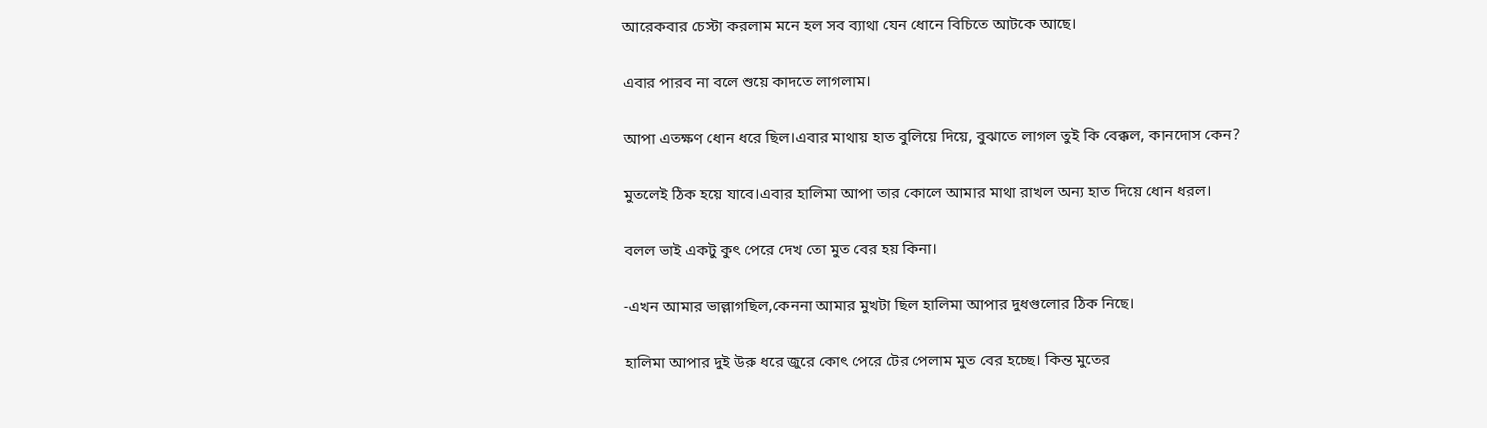আরেকবার চেস্টা করলাম মনে হল সব ব্যাথা যেন ধোনে বিচিতে আটকে আছে।

এবার পারব না বলে শুয়ে কাদতে লাগলাম।

আপা এতক্ষণ ধোন ধরে ছিল।এবার মাথায় হাত বুলিয়ে দিয়ে, বুঝাতে লাগল তুই কি বেক্কল, কানদোস কেন?

মুতলেই ঠিক হয়ে যাবে।এবার হালিমা আপা তার কোলে আমার মাথা রাখল অন্য হাত দিয়ে ধোন ধরল।

বলল ভাই একটু কুৎ পেরে দেখ তো মুত বের হয় কিনা।

-এখন আমার ভাল্লাগছিল,কেননা আমার মুখটা ছিল হালিমা আপার দুধগুলোর ঠিক নিছে।

হালিমা আপার দুই উরু ধরে জুরে কোৎ পেরে টের পেলাম মুত বের হচ্ছে। কিন্ত মুতের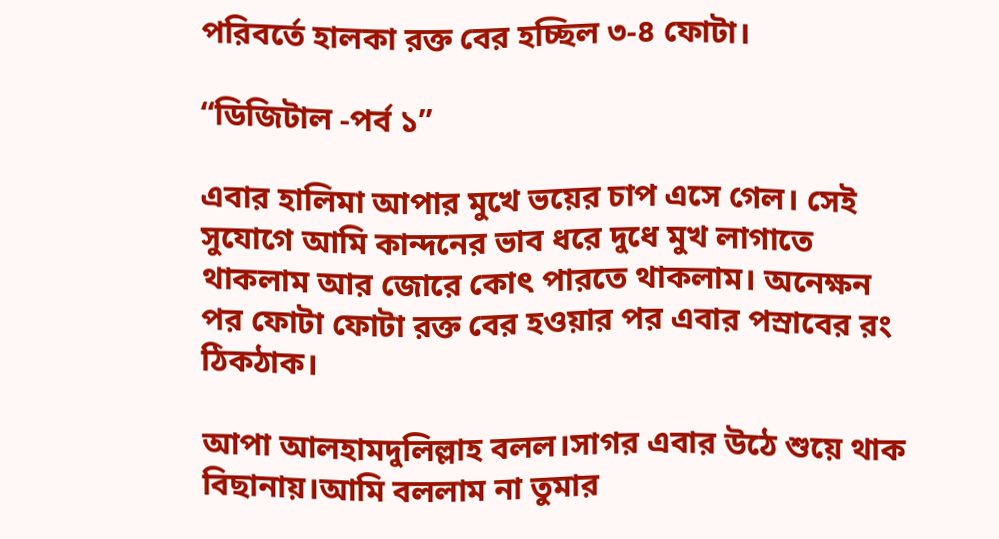পরিবর্তে হালকা রক্ত বের হচ্ছিল ৩-৪ ফোটা।

“ডিজিটাল -পর্ব ১”

এবার হালিমা আপার মুখে ভয়ের চাপ এসে গেল। সেই সুযোগে আমি কান্দনের ভাব ধরে দুধে মুখ লাগাতে থাকলাম আর জোরে কোৎ পারতে থাকলাম। অনেক্ষন পর ফোটা ফোটা রক্ত বের হওয়ার পর এবার পস্রাবের রং ঠিকঠাক।

আপা আলহামদুলিল্লাহ বলল।সাগর এবার উঠে শুয়ে থাক বিছানায়।আমি বললাম না তুমার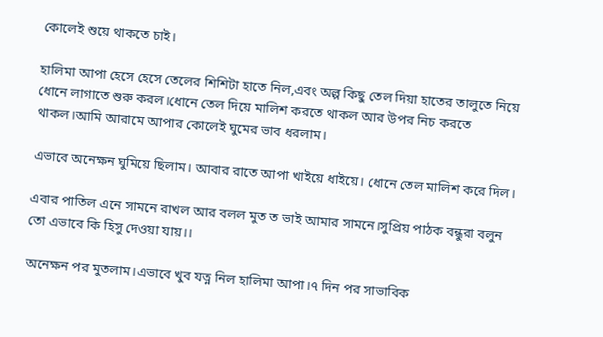কোলেই শুয়ে থাকতে চাই।

হালিমা আপা হেসে হেসে তেলের শিশিটা হাতে নিল,এবং অল্প কিছু তেল দিয়া হাতের তালুতে নিয়ে
ধোনে লাগাতে শুরু করল।ধোনে তেল দিয়ে মালিশ করতে থাকল আর উপর নিচ করতে থাকল।আমি আরামে আপার কোলেই ঘুমের ভাব ধরলাম।

এভাবে অনেক্ষন ঘুমিয়ে ছিলাম। আবার রাতে আপা খাইয়ে ধাইয়ে। ধোনে তেল মালিশ করে দিল।

এবার পাতিল এনে সামনে রাখল আর বলল মুত ত ভাই আমার সামনে।সুপ্রিয় পাঠক বন্ধুরা বলুন তো এভাবে কি হিসু দেওয়া যায়।।

অনেক্ষন পর মুতলাম।এভাবে খুব যত্ন নিল হালিমা আপা।৭ দিন পর সাভাবিক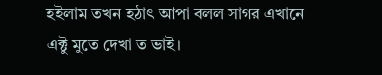হইলাম তখন হঠাৎ আপা বলল সাগর এখানে এক্টু মুতে দেখা ত ভাই।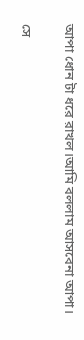আপা ধোন টা ধরে রাখল।আমি বললাম আসবেনা আপা।

সে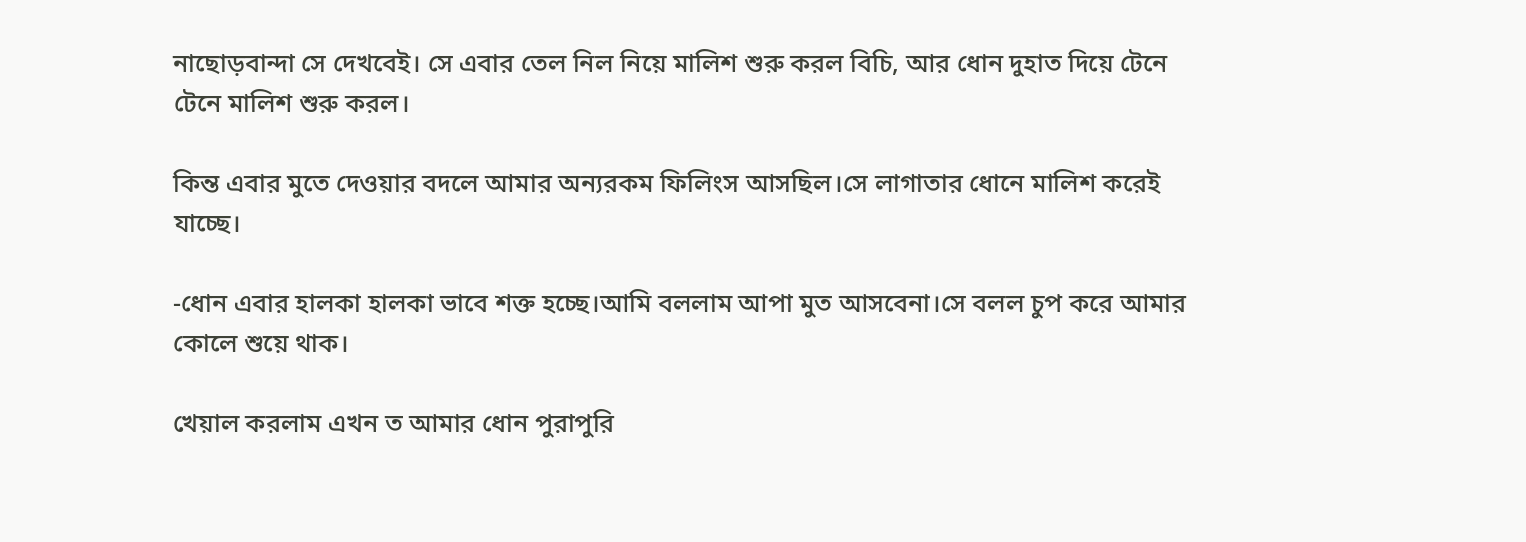নাছোড়বান্দা সে দেখবেই। সে এবার তেল নিল নিয়ে মালিশ শুরু করল বিচি, আর ধোন দুহাত দিয়ে টেনে টেনে মালিশ শুরু করল।

কিন্ত এবার মুতে দেওয়ার বদলে আমার অন্যরকম ফিলিংস আসছিল।সে লাগাতার ধোনে মালিশ করেই যাচ্ছে।

-ধোন এবার হালকা হালকা ভাবে শক্ত হচ্ছে।আমি বললাম আপা মুত আসবেনা।সে বলল চুপ করে আমার কোলে শুয়ে থাক।

খেয়াল করলাম এখন ত আমার ধোন পুরাপুরি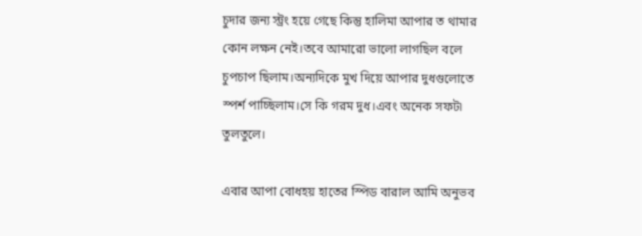চুদার জন্য স্ট্রং হয়ে গেছে কিন্তু হালিমা আপার ত থামার কোন লক্ষন নেই।তবে আমারো ভালো লাগছিল বলে চুপচাপ ছিলাম।অন্যদিকে মুখ দিয়ে আপার দুধগুলোতে স্পর্শ পাচ্ছিলাম।সে কি গরম দুধ।এবং অনেক সফট৷ তুলতুলে।

এবার আপা বোধহয় হাতের স্পিড বারাল আমি অনুভব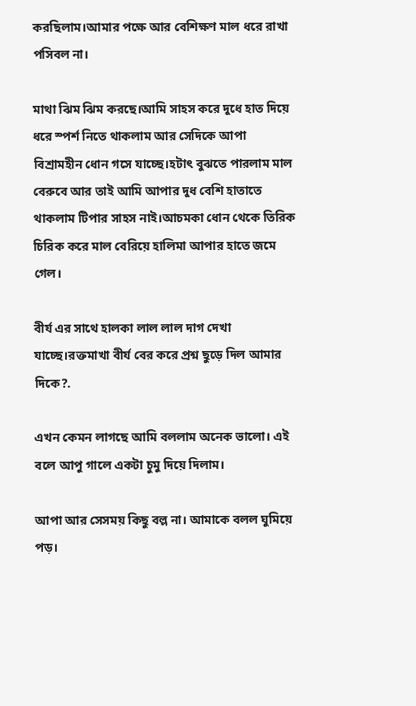করছিলাম।আমার পক্ষে আর বেশিক্ষণ মাল ধরে রাখা পসিবল না।

মাথা ঝিম ঝিম করছে।আমি সাহস করে দুধে হাত দিয়ে ধরে স্পর্শ নিতে থাকলাম আর সেদিকে আপা বিশ্রামহীন ধোন গসে যাচ্ছে।হটাৎ বুঝতে পারলাম মাল বেরুবে আর তাই আমি আপার দুধ বেশি হাতাতে থাকলাম টিপার সাহস নাই।আচমকা ধোন থেকে তিরিক চিরিক করে মাল বেরিয়ে হালিমা আপার হাতে জমে গেল।

বীর্য এর সাথে হালকা লাল লাল দাগ দেখা যাচ্ছে।রক্তমাখা বীর্য বের করে প্রশ্ন ছুড়ে দিল আমার দিকে?.

এখন কেমন লাগছে আমি বললাম অনেক ভালো। এই বলে আপু গালে একটা চুমু দিয়ে দিলাম।

আপা আর সেসময় কিছু বল্ল না। আমাকে বলল ঘুমিয়ে পড়।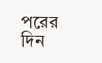পরের দিন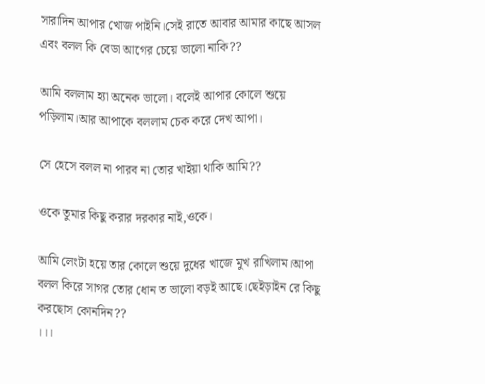সারাদিন আপার খোজ পাইনি।সেই রাতে আবার আমার কাছে আসল এবং বলল কি বেডা আগের চেয়ে ভালো নাকি??

আমি বললাম হ্যা অনেক ভালো। বলেই আপার কোলে শুয়ে পড়িলাম।আর আপাকে বললাম চেক করে দেখ আপা।

সে হেসে বলল না পারব না তোর খাইয়া থাকি আমি??

ওকে তুমার কিছু করার দরকার নাই,ওকে।

আমি লেংটা হয়ে তার কোলে শুয়ে দুধের খাজে মুখ রাখিলাম।আপা বলল কিরে সাগর তোর ধোন ত ভালো বড়ই আছে।ছেইড়াইন রে কিছু করছোস কোনদিন??
।।।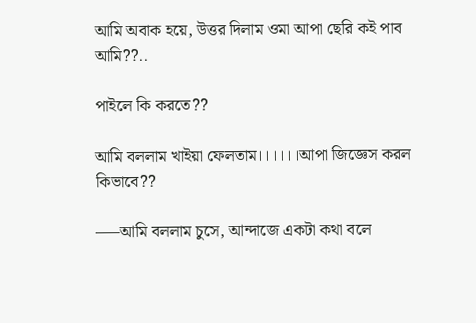আমি অবাক হয়ে, উত্তর দিলাম ওমা আপা ছেরি কই পাব আমি??..

পাইলে কি করতে??

আমি বললাম খাইয়া ফেলতাম।।।।।।আপা জিজ্ঞেস করল কিভাবে??

–—আমি বললাম চুসে, আন্দাজে একটা কথা বলে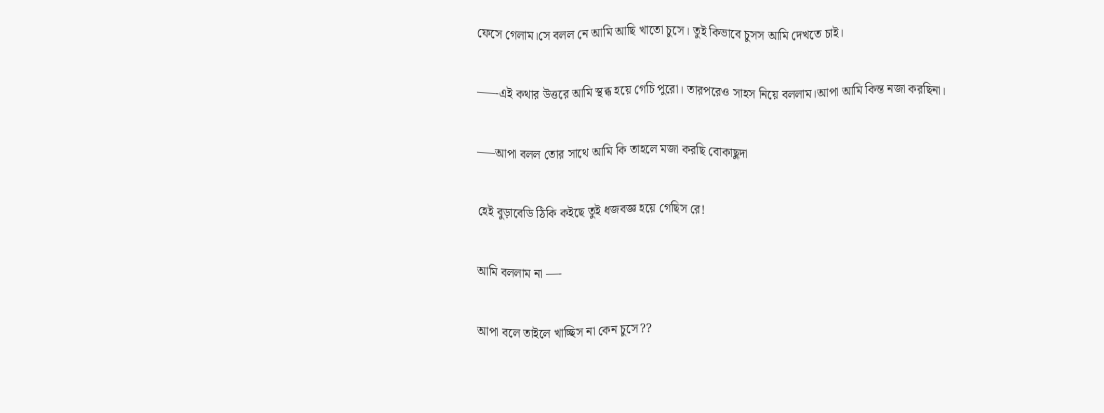ফেসে গেলাম।সে বলল নে আমি আছি খাতো চুসে। তুই কিভাবে চুসস আমি দেখতে চাই।

–—-এই কথার উত্তরে আমি স্থব্ধ হয়ে গেচি পুরো। তারপরেও সাহস নিয়ে বললাম।আপা আমি কিন্ত নজা করছিনা।

–—আপা বলল তোর সাথে আমি কি তাহলে মজা করছি বোকাছুদা

হেই বুড়াবেডি ঠিকি কইছে তুই ধজবজ্ঞ হয়ে গেছিস রে!

আমি বললাম না —-

আপা বলে তাইলে খাচ্ছিস না কেন চুসে??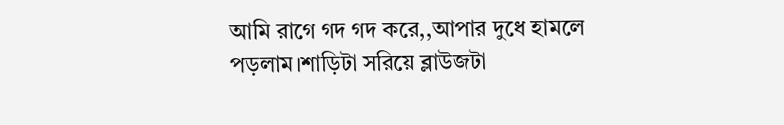আমি রাগে গদ গদ করে,,আপার দুধে হামলে পড়লাম।শাড়িটা সরিয়ে ব্লাউজটা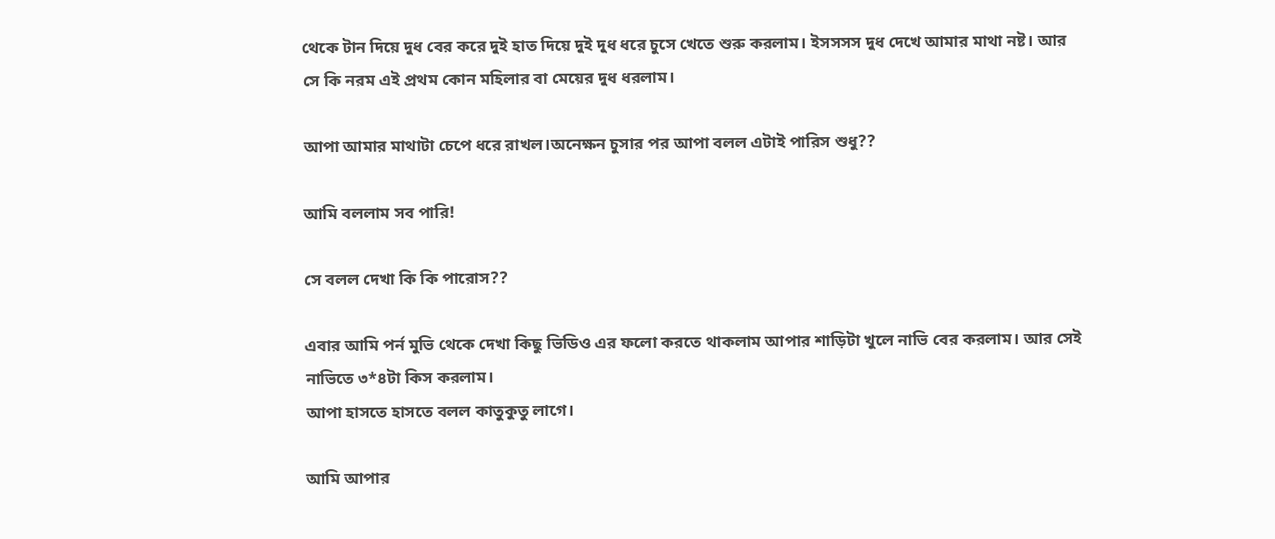থেকে টান দিয়ে দুধ বের করে দুই হাত দিয়ে দুই দুধ ধরে চুসে খেতে শুরু করলাম। ইসসসস দুধ দেখে আমার মাথা নষ্ট। আর সে কি নরম এই প্রথম কোন মহিলার বা মেয়ের দুধ ধরলাম।

আপা আমার মাথাটা চেপে ধরে রাখল।অনেক্ষন চুসার পর আপা বলল এটাই পারিস শুধু??

আমি বললাম সব পারি!

সে বলল দেখা কি কি পারোস??

এবার আমি পর্ন মুভি থেকে দেখা কিছু ভিডিও এর ফলো করতে থাকলাম আপার শাড়িটা খুলে নাভি বের করলাম। আর সেই নাভিতে ৩*৪টা কিস করলাম।
আপা হাসতে হাসতে বলল কাতুকুতু লাগে।

আমি আপার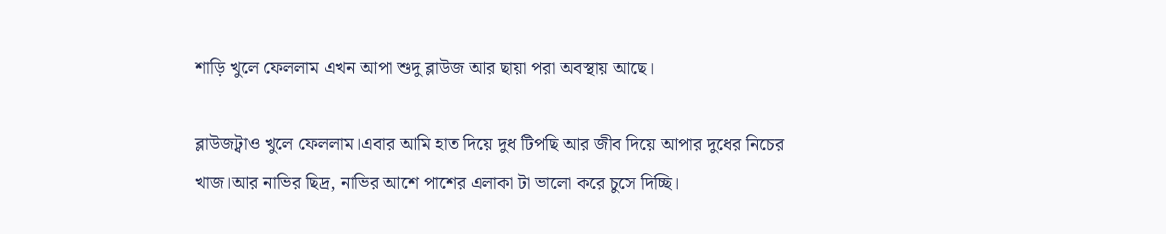শাড়ি খুলে ফেললাম এখন আপা শুদু ব্লাউজ আর ছায়া পরা অবস্থায় আছে।

ব্লাউজট্বাও খুলে ফেললাম।এবার আমি হাত দিয়ে দুধ টিপছি আর জীব দিয়ে আপার দুধের নিচের খাজ।আর নাভির ছিদ্র, নাভির আশে পাশের এলাকা টা ভালো করে চুসে দিচ্ছি।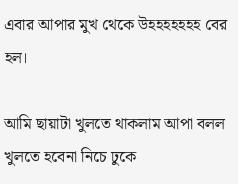এবার আপার মুখ থেকে উহহহহহহহ বের হল।

আমি ছায়াটা খুলতে থাকলাম আপা বলল খুলতে হবেনা নিচে ঢুকে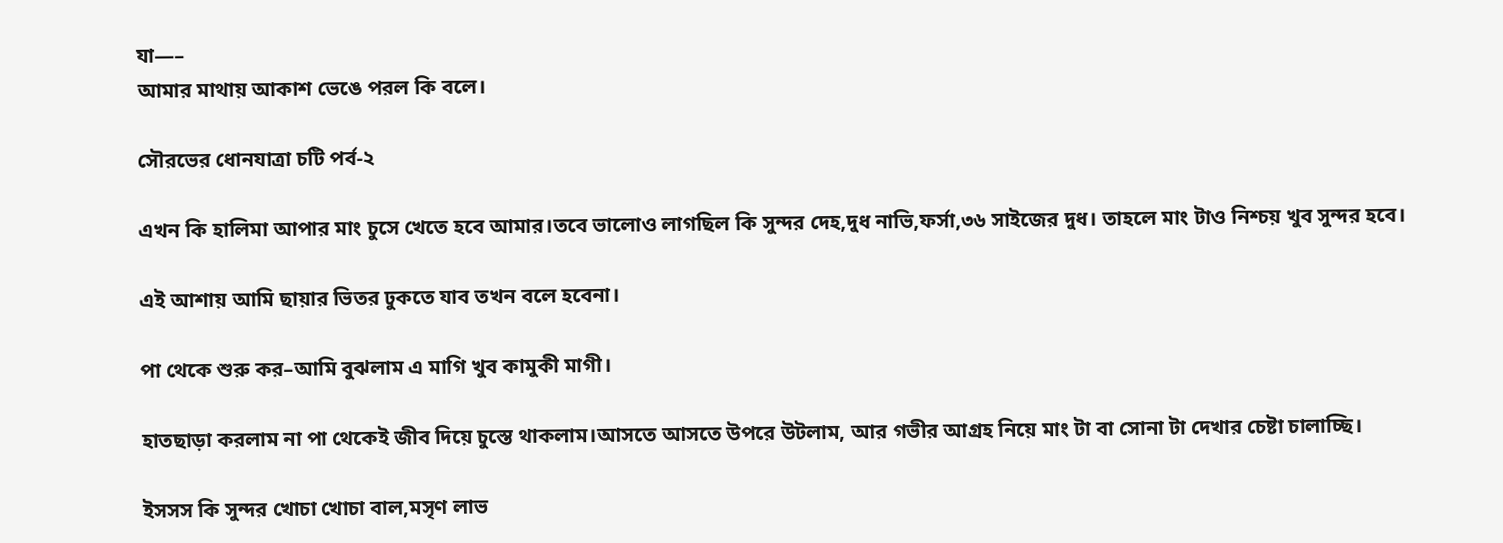যা—–
আমার মাথায় আকাশ ভেঙে পরল কি বলে।

সৌরভের ধোনযাত্রা চটি পর্ব-২

এখন কি হালিমা আপার মাং চুসে খেতে হবে আমার।তবে ভালোও লাগছিল কি সুন্দর দেহ,দুধ নাভি,ফর্সা,৩৬ সাইজের দুধ। তাহলে মাং টাও নিশ্চয় খুব সুন্দর হবে।

এই আশায় আমি ছায়ার ভিতর ঢুকতে যাব তখন বলে হবেনা।

পা থেকে শুরু কর–আমি বুঝলাম এ মাগি খুব কামুকী মাগী।

হাতছাড়া করলাম না পা থেকেই জীব দিয়ে চুস্তে থাকলাম।আসতে আসতে উপরে উটলাম, আর গভীর আগ্রহ নিয়ে মাং টা বা সোনা টা দেখার চেষ্টা চালাচ্ছি।

ইসসস কি সুন্দর খোচা খোচা বাল,মসৃণ লাভ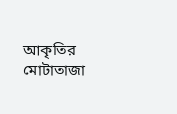আকৃতির মোটাতাজা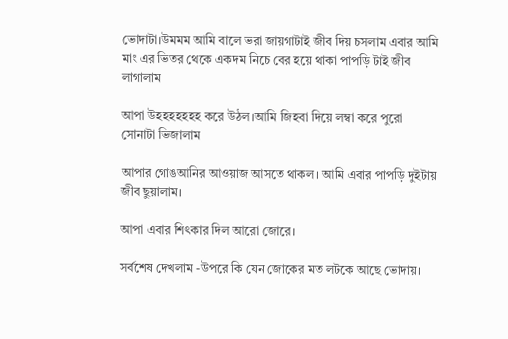ভোদাটা।উমমম আমি বালে ভরা জায়গাটাই জীব দিয় চসলাম এবার আমি মাং এর ভিতর থেকে একদম নিচে বের হয়ে থাকা পাপড়ি টাই জীব লাগালাম

আপা উহহহহহহহ করে উঠল।আমি জিহবা দিয়ে লম্বা করে পুরো সোনাটা ভিজালাম

আপার গোঙআনির আওয়াজ আসতে থাকল। আমি এবার পাপড়ি দুইটায় জীব ছুয়ালাম।

আপা এবার শিৎকার দিল আরো জোরে।

সর্বশেষ দেখলাম -উপরে কি যেন জোকের মত লটকে আছে ভোদায়।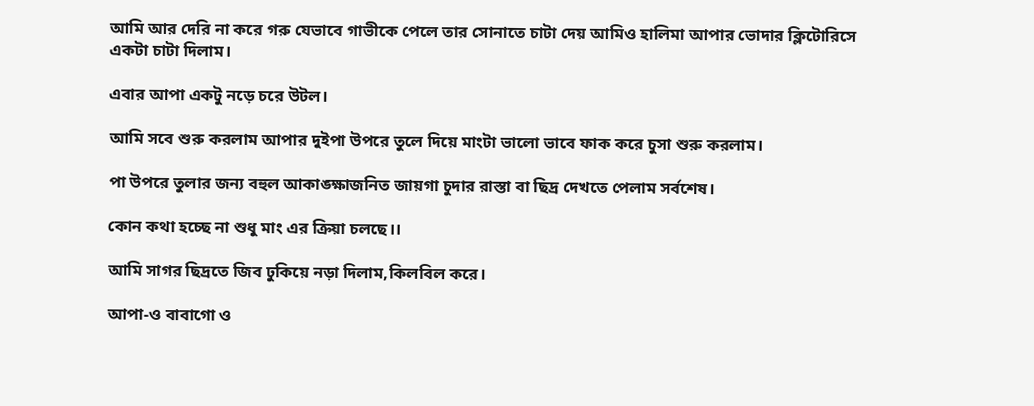আমি আর দেরি না করে গরু যেভাবে গাভীকে পেলে তার সোনাতে চাটা দেয় আমিও হালিমা আপার ভোদার ক্লিটোরিসে একটা চাটা দিলাম।

এবার আপা একটু নড়ে চরে উটল।

আমি সবে শুরু করলাম আপার দুইপা উপরে তুলে দিয়ে মাংটা ভালো ভাবে ফাক করে চুসা শুরু করলাম।

পা উপরে তুলার জন্য বহুল আকাঙ্ক্ষাজনিত জায়গা চুদার রাস্তা বা ছিদ্র দেখতে পেলাম সর্বশেষ।

কোন কথা হচ্ছে না শুধু মাং এর ক্রিয়া চলছে।।

আমি সাগর ছিদ্রতে জিব ঢুকিয়ে নড়া দিলাম,কিলবিল করে।

আপা-ও বাবাগো ও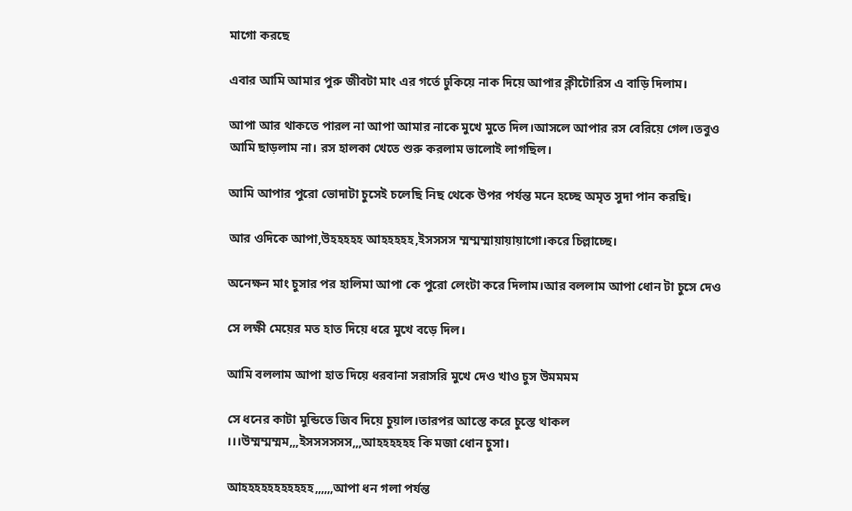মাগো করছে

এবার আমি আমার পুরু জীবটা মাং এর গর্তে ঢুকিয়ে নাক দিয়ে আপার ক্লীটোরিস এ বাড়ি দিলাম।

আপা আর থাকতে পারল না আপা আমার নাকে মুখে মুতে দিল।আসলে আপার রস বেরিয়ে গেল।তবুও আমি ছাড়লাম না। রস হালকা খেতে শুরু করলাম ভালোই লাগছিল।

আমি আপার পুরো ভোদাটা চুসেই চলেছি নিছ থেকে উপর পর্যন্ত মনে হচ্ছে অমৃত সুদা পান করছি।

আর ওদিকে আপা,উহহহহহ আহহহহহ,ইসসসস ম্মম্মম্মায়ায়ায়াগো।করে চিল্লাচ্ছে।

অনেক্ষন মাং চুসার পর হালিমা আপা কে পুরো লেংটা করে দিলাম।আর বললাম আপা ধোন টা চুসে দেও

সে লক্ষী মেয়ের মত হাত দিয়ে ধরে মুখে বড়ে দিল।

আমি বললাম আপা হাত দিয়ে ধরবানা সরাসরি মুখে দেও খাও চুস উমমমম

সে ধনের কাটা মুন্ডিতে জিব দিয়ে চুয়াল।তারপর আস্তে করে চুস্তে থাকল
।।।উম্মম্মম্মম,,,ইসসসসসস,,,আহহহহহহ কি মজা ধোন চুসা।

আহহহহহহহহহহহ,,,,,,আপা ধন গলা পর্যন্ত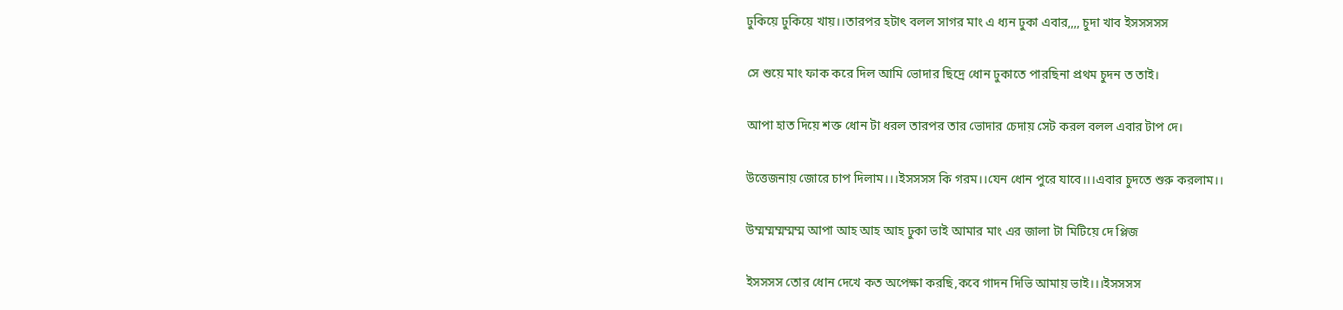ঢুকিয়ে ঢুকিয়ে খায়।।তারপর হটাৎ বলল সাগর মাং এ ধ্যন ঢুকা এবার,,,, চুদা খাব ইসসসসস

সে শুয়ে মাং ফাক করে দিল আমি ভোদার ছিদ্রে ধোন ঢুকাতে পারছিনা প্রথম চুদন ত তাই।

আপা হাত দিয়ে শক্ত ধোন টা ধরল তারপর তার ভোদার চেদায় সেট করল বলল এবার টাপ দে।

উত্তেজনায় জোরে চাপ দিলাম।।।ইসসসস কি গরম।।যেন ধোন পুরে যাবে।।।এবার চুদতে শুরু করলাম।।

উম্মম্মম্মম্মম্ম আপা আহ আহ আহ ঢুকা ভাই আমার মাং এর জালা টা মিটিয়ে দে প্লিজ

ইসসসস তোর ধোন দেখে কত অপেক্ষা করছি,কবে গাদন দিভি আমায় ভাই।।।ইসসসস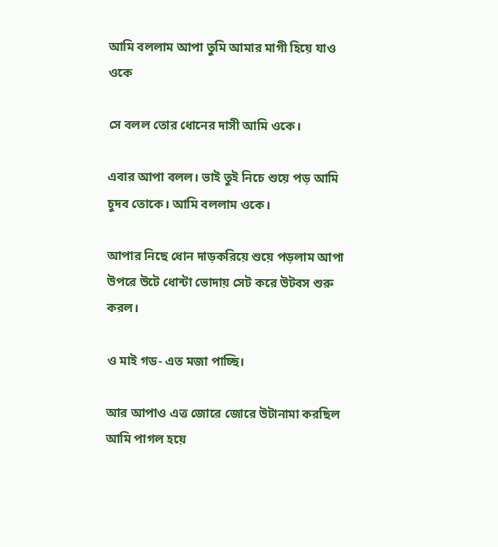আমি বললাম আপা তুমি আমার মাগী হিয়ে যাও ওকে

সে বলল তোর ধোনের দাসী আমি ওকে।

এবার আপা বলল। ভাই তুই নিচে শুয়ে পড় আমি চুদব তোকে। আমি বললাম ওকে।

আপার নিছে ধোন দাড়করিয়ে শুয়ে পড়লাম আপা উপরে উটে ধোন্টা ভোদায় সেট করে উটবস শুরু করল।

ও মাই গড- এত মজা পাচ্ছি।

আর আপাও এত্ত জোরে জোরে উটানামা করছিল আমি পাগল হয়ে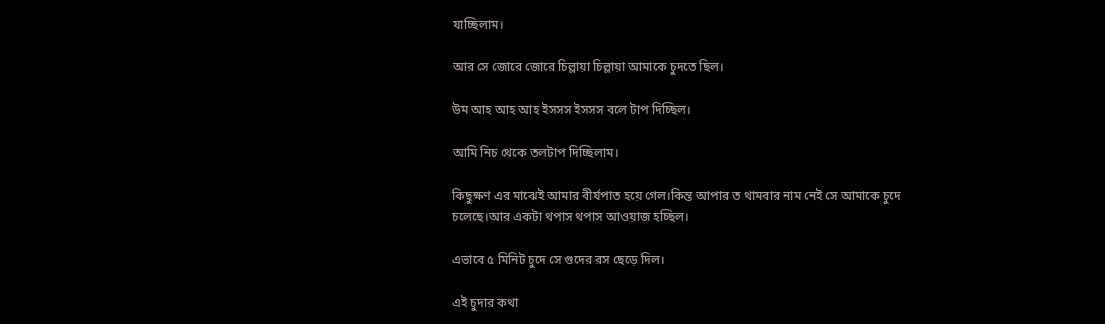যাচ্ছিলাম।

আর সে জোরে জোরে চিল্লায়া চিল্লায়া আমাকে চুদতে ছিল।

উম আহ আহ আহ ইসসস ইসসস বলে টাপ দিচ্ছিল।

আমি নিচ থেকে তলটাপ দিচ্ছিলাম।

কিছুক্ষণ এর মাঝেই আমার বীর্যপাত হয়ে গেল।কিন্ত আপার ত থামবার নাম নেই সে আমাকে চুদে চলেছে।আর একটা থপাস থপাস আওয়াজ হচ্ছিল।

এভাবে ৫ মিনিট চুদে সে গুদের রস ছেড়ে দিল।

এই চুদার কথা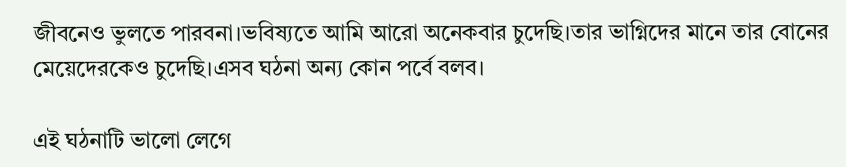জীবনেও ভুলতে পারবনা।ভবিষ্যতে আমি আরো অনেকবার চুদেছি।তার ভাগ্নিদের মানে তার বোনের মেয়েদেরকেও চুদেছি।এসব ঘঠনা অন্য কোন পর্বে বলব।

এই ঘঠনাটি ভালো লেগে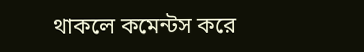থাকলে কমেন্টস করে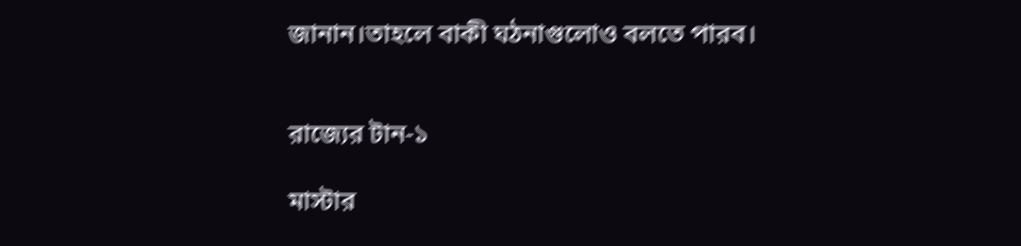জানান।তাহলে বাকী ঘঠনাগুলোও বলতে পারব।


রাজ্যের টান-১

মাস্টার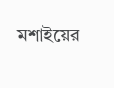মশাইয়ের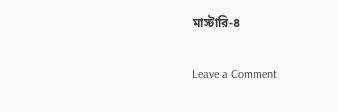মাস্টারি-৪

Leave a Comment